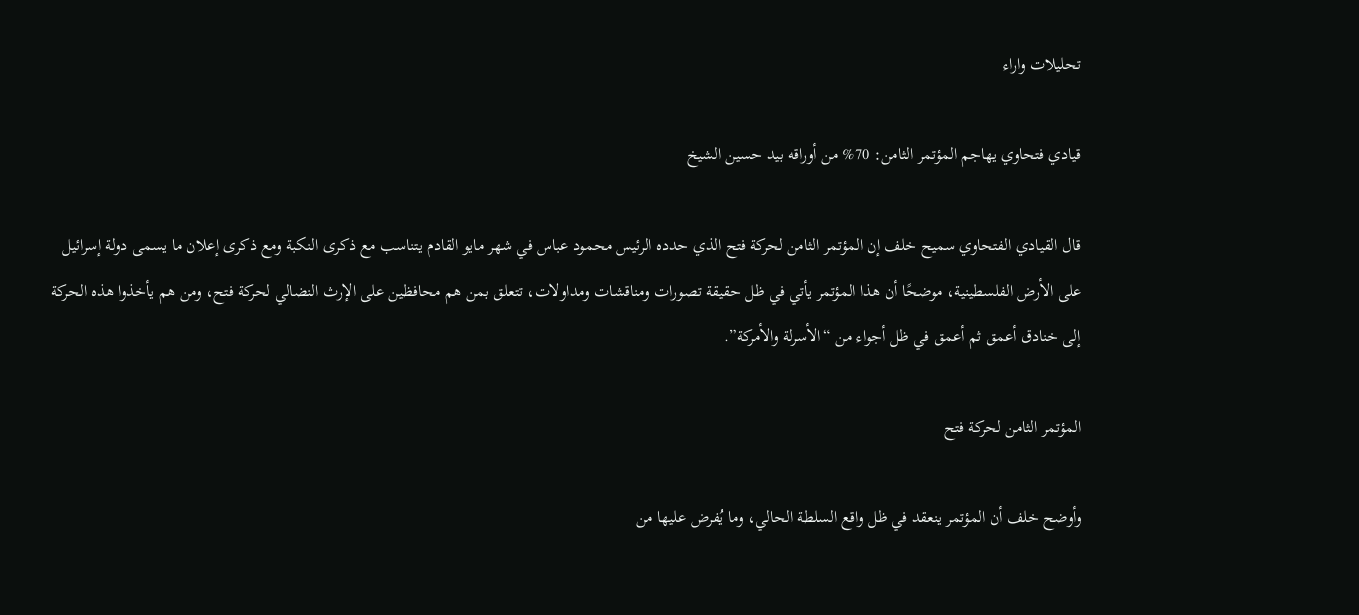تحليلات واراء

قيادي فتحاوي يهاجم المؤتمر الثامن: 70% من أوراقه بيد حسين الشيخ

قال القيادي الفتحاوي سميح خلف إن المؤتمر الثامن لحركة فتح الذي حدده الرئيس محمود عباس في شهر مايو القادم يتناسب مع ذكرى النكبة ومع ذكرى إعلان ما يسمى دولة إسرائيل على الأرض الفلسطينية، موضحًا أن هذا المؤتمر يأتي في ظل حقيقة تصورات ومناقشات ومداولات، تتعلق بمن هم محافظين على الإرث النضالي لحركة فتح، ومن هم يأخذوا هذه الحركة إلى خنادق أعمق ثم أعمق في ظل أجواء من “الأسرلة والأمركة”.

المؤتمر الثامن لحركة فتح

وأوضح خلف أن المؤتمر ينعقد في ظل واقع السلطة الحالي، وما يُفرض عليها من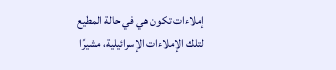إملاءات تكون هي في حالة المطيع لتلك الإملاءات الإسرائيلية، مشيرًا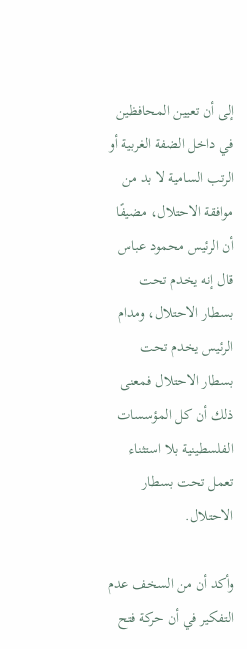إلى أن تعيين المحافظين في داخل الضفة الغربية أو الرتب السامية لا بد من موافقة الاحتلال، مضيفًا أن الرئيس محمود عباس قال إنه يخدم تحت بسطار الاحتلال، ومدام الرئيس يخدم تحت بسطار الاحتلال فمعنى ذلك أن كل المؤسسات الفلسطينية بلا استثناء تعمل تحت بسطار الاحتلال.

وأكد أن من السخف عدم التفكير في أن حركة فتح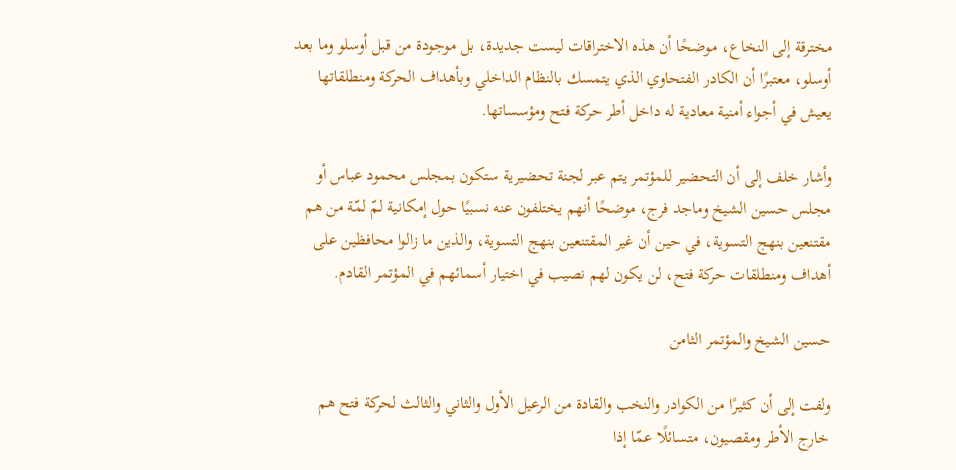مخترقة إلى النخاع، موضحًا أن هذه الاختراقات ليست جديدة، بل موجودة من قبل أوسلو وما بعد أوسلو، معتبرًا أن الكادر الفتحاوي الذي يتمسك بالنظام الداخلي وبأهداف الحركة ومنطلقاتها يعيش في أجواء أمنية معادية له داخل أطر حركة فتح ومؤسساتها.

وأشار خلف إلى أن التحضير للمؤتمر يتم عبر لجنة تحضيرية ستكون بمجلس محمود عباس أو مجلس حسين الشيخ وماجد فرج، موضحًا أنهم يختلفون عنه نسبيًا حول إمكانية لمّ لمّة من هم مقتنعين بنهج التسوية، في حين أن غير المقتنعين بنهج التسوية، والذين ما زالوا محافظين على أهداف ومنطلقات حركة فتح، لن يكون لهم نصيب في اختيار أسمائهم في المؤتمر القادم.

حسين الشيخ والمؤتمر الثامن

ولفت إلى أن كثيرًا من الكوادر والنخب والقادة من الرعيل الأول والثاني والثالث لحركة فتح هم خارج الأطر ومقصيون، متسائلًا عمّا إذا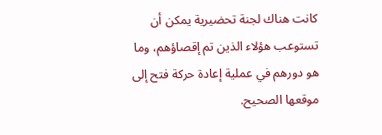كانت هناك لجنة تحضيرية يمكن أن تستوعب هؤلاء الذين تم إقصاؤهم، وما هو دورهم في عملية إعادة حركة فتح إلى موقعها الصحيح.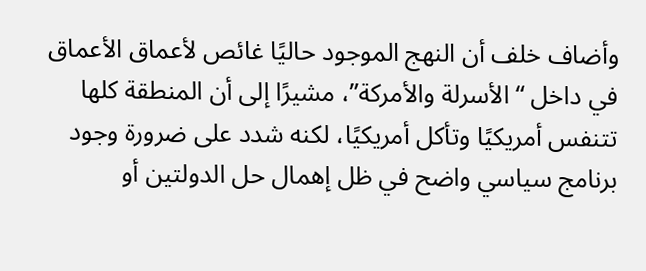وأضاف خلف أن النهج الموجود حاليًا غائص لأعماق الأعماق في داخل “الأسرلة والأمركة”، مشيرًا إلى أن المنطقة كلها تتنفس أمريكيًا وتأكل أمريكيًا، لكنه شدد على ضرورة وجود برنامج سياسي واضح في ظل إهمال حل الدولتين أو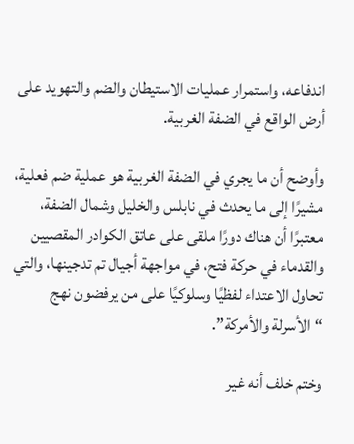اندفاعه، واستمرار عمليات الاستيطان والضم والتهويد على أرض الواقع في الضفة الغربية.

وأوضح أن ما يجري في الضفة الغربية هو عملية ضم فعلية، مشيرًا إلى ما يحدث في نابلس والخليل وشمال الضفة، معتبرًا أن هناك دورًا ملقى على عاتق الكوادر المقصيين والقدماء في حركة فتح، في مواجهة أجيال تم تدجينها، والتي تحاول الاعتداء لفظيًا وسلوكيًا على من يرفضون نهج “الأسرلة والأمركة”.

وختم خلف أنه غير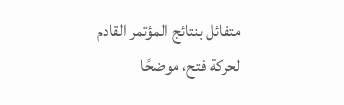متفائل بنتائج المؤتمر القادم لحركة فتح، موضحًا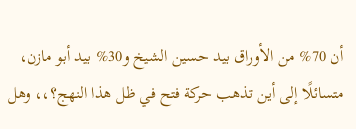أن 70% من الأوراق بيد حسين الشيخ و30% بيد أبو مازن، متسائلًا إلى أين تذهب حركة فتح في ظل هذا النهج؟،، وهل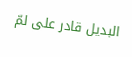البديل قادر على لمّ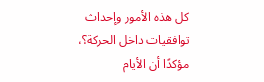كل هذه الأمور وإحداث توافقيات داخل الحركة؟، مؤكدًا أن الأيام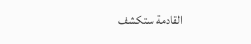القادمة ستكشف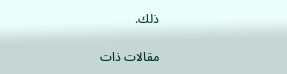ذلك.

مقالات ذات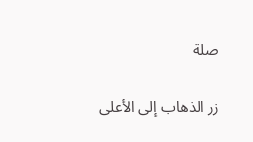صلة

زر الذهاب إلى الأعلى